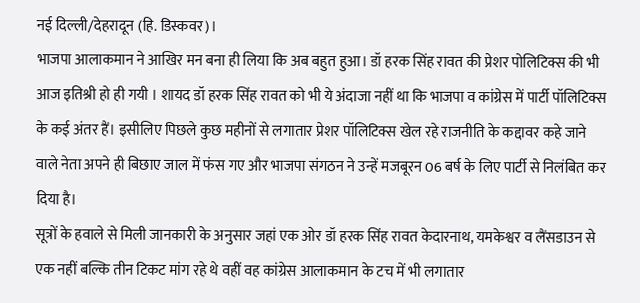नई दिल्ली/देहरादून (हि. डिस्कवर)।
भाजपा आलाकमान ने आखिर मन बना ही लिया कि अब बहुत हुआ। डॉ हरक सिंह रावत की प्रेशर पोलिटिक्स की भी आज इतिश्री हो ही गयी । शायद डॉ हरक सिंह रावत को भी ये अंदाजा नहीं था कि भाजपा व कांग्रेस में पार्टी पॉलिटिक्स के कई अंतर हैं। इसीलिए पिछले कुछ महीनों से लगातार प्रेशर पॉलिटिक्स खेल रहे राजनीति के कद्दावर कहे जाने वाले नेता अपने ही बिछाए जाल में फंस गए और भाजपा संगठन ने उन्हें मजबूरन 06 बर्ष के लिए पार्टी से निलंबित कर दिया है।
सूत्रों के हवाले से मिली जानकारी के अनुसार जहां एक ओर डॉ हरक सिंह रावत केदारनाथ, यमकेश्वर व लैंसडाउन से एक नहीं बल्कि तीन टिकट मांग रहे थे वहीं वह कांग्रेस आलाकमान के टच में भी लगातार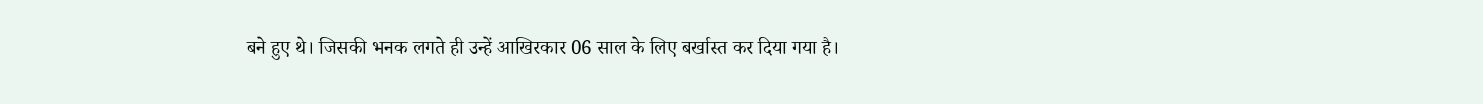बने हुए थे। जिसकी भनक लगते ही उन्हें आखिरकार 06 साल के लिए बर्खास्त कर दिया गया है।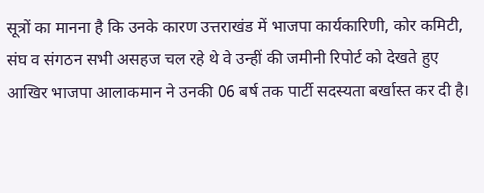सूत्रों का मानना है कि उनके कारण उत्तराखंड में भाजपा कार्यकारिणी, कोर कमिटी, संघ व संगठन सभी असहज चल रहे थे वे उन्हीं की जमीनी रिपोर्ट को देखते हुए आखिर भाजपा आलाकमान ने उनकी 06 बर्ष तक पार्टी सदस्यता बर्खास्त कर दी है।